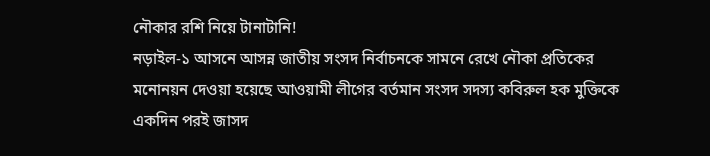নৌকার রশি নিয়ে টানাটানি!
নড়াইল-১ আসনে আসন্ন জাতীয় সংসদ নির্বাচনকে সামনে রেখে নৌকা প্রতিকের মনোনয়ন দেওয়া হয়েছে আওয়ামী লীগের বর্তমান সংসদ সদস্য কবিরুল হক মুক্তিকে একদিন পরই জাসদ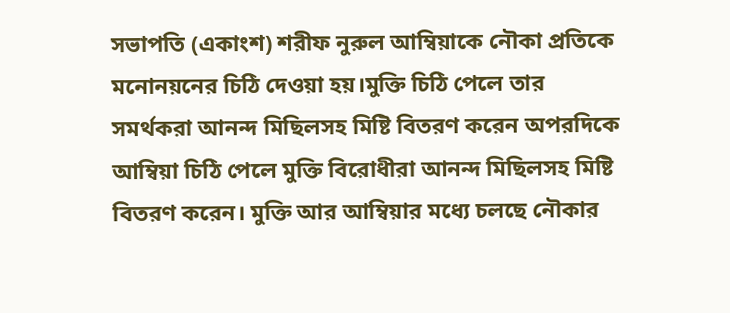সভাপতি (একাংশ) শরীফ নুরুল আম্বিয়াকে নৌকা প্রতিকে মনোনয়নের চিঠি দেওয়া হয়।মুক্তি চিঠি পেলে তার সমর্থকরা আনন্দ মিছিলসহ মিষ্টি বিতরণ করেন অপরদিকে আম্বিয়া চিঠি পেলে মুক্তি বিরোধীরা আনন্দ মিছিলসহ মিষ্টি বিতরণ করেন। মুক্তি আর আম্বিয়ার মধ্যে চলছে নৌকার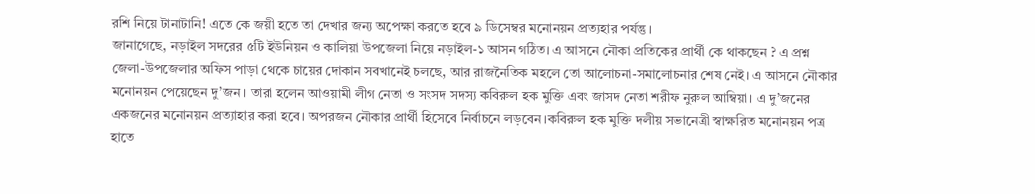রশি নিয়ে টানাটানি! এতে কে জয়ী হতে তা দেখার জন্য অপেক্ষা করতে হবে ৯ ডিসেম্বর মনোনয়ন প্রত্যহার পর্যন্তু।
জানাগেছে, নড়াইল সদরের ৫টি ইউনিয়ন ও কালিয়া উপজেলা নিয়ে নড়াইল-১ আসন গঠিত। এ আসনে নৌকা প্রতিকের প্রার্থী কে থাকছেন ? এ প্রশ্ন জেলা-উপজেলার অফিস পাড়া থেকে চায়ের দোকান সবখানেই চলছে, আর রাজনৈতিক মহলে তো আলোচনা-সমালোচনার শেষ নেই। এ আসনে নৌকার মনোনয়ন পেয়েছেন দু’জন। তারা হলেন আওয়ামী লীগ নেতা ও সংসদ সদস্য কবিরুল হক মুক্তি এবং জাসদ নেতা শরীফ নুরুল আম্বিয়া। এ দু’জনের একজনের মনোনয়ন প্রত্যাহার করা হবে। অপরজন নৌকার প্রার্থী হিসেবে নির্বাচনে লড়বেন।কবিরুল হক মুক্তি দলীয় সভানেত্রী স্বাক্ষরিত মনোনয়ন পত্র হাতে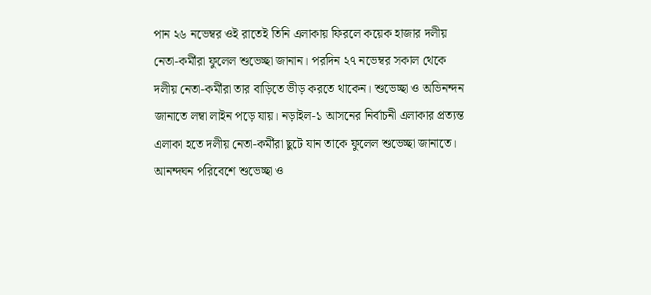পান ২৬ নভেম্বর ওই রাতেই তিনি এলাকায় ফিরলে কয়েক হাজার দলীয় নেতা-কর্মীরা ফুলেল শুভেচ্ছা জানান। পরদিন ২৭ নভেম্বর সকাল থেকে দলীয় নেতা-কর্মীরা তার বাড়িতে ভীড় করতে থাকেন। শুভেচ্ছা ও অভিনন্দন জানাতে লম্বা লাইন পড়ে যায়। নড়াইল-১ আসনের নির্বাচনী এলাকার প্রত্যন্ত এলাকা হতে দলীয় নেতা-কর্মীরা ছুটে যান তাকে ফুলেল শুভেচ্ছা জানাতে।
আনন্দঘন পরিবেশে শুভেচ্ছা ও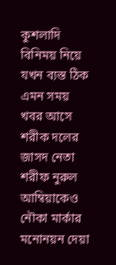কুশলাদি বিনিময় নিয়ে যখন ব্যস্ত ঠিক এমন সময় খবর আসে শরীক দলের জাসদ নেতা শরীফ নুরুল আম্বিয়াকেও নৌকা মার্কার মনোনয়ন দেয়া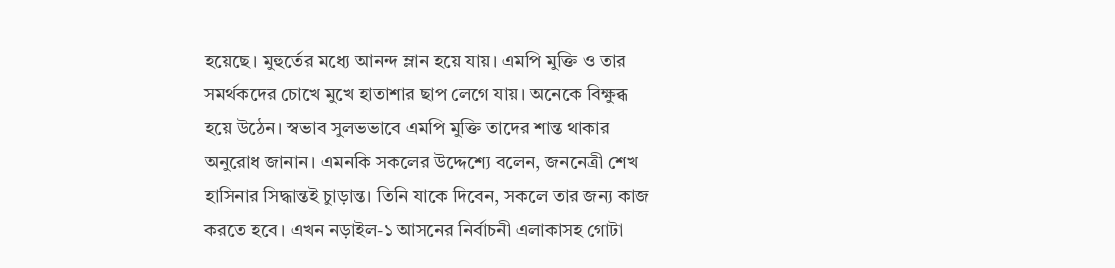হয়েছে। মুহুর্তের মধ্যে আনন্দ ম্লান হয়ে যায়। এমপি মুক্তি ও তার সমর্থকদের চোখে মুখে হাতাশার ছাপ লেগে যায়। অনেকে বিক্ষুব্ধ হয়ে উঠেন। স্বভাব সুলভভাবে এমপি মুক্তি তাদের শান্ত থাকার অনুরোধ জানান। এমনকি সকলের উদ্দেশ্যে বলেন, জননেত্রী শেখ হাসিনার সিদ্ধান্তই চুাড়ান্ত। তিনি যাকে দিবেন, সকলে তার জন্য কাজ করতে হবে। এখন নড়াইল-১ আসনের নির্বাচনী এলাকাসহ গোটা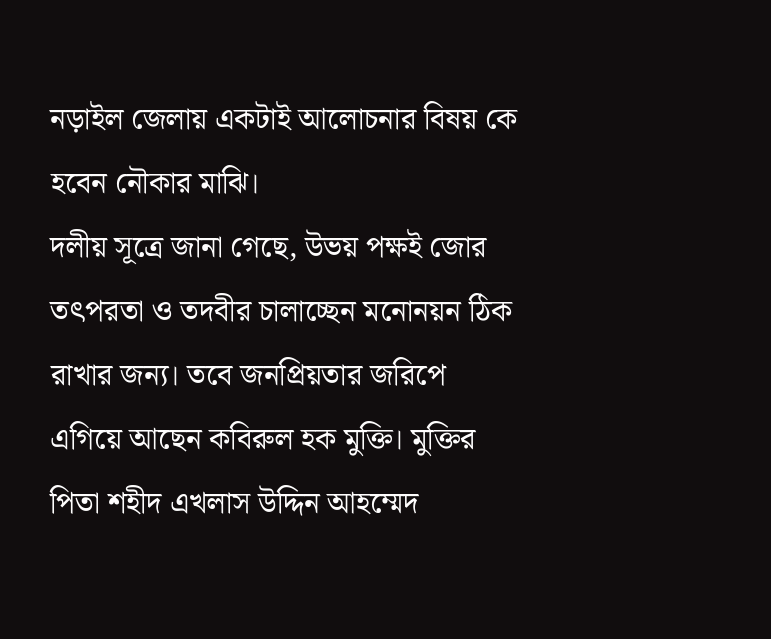নড়াইল জেলায় একটাই আলোচনার বিষয় কে হবেন নৌকার মাঝি।
দলীয় সূত্রে জানা গেছে, উভয় পক্ষই জোর তৎপরতা ও তদবীর চালাচ্ছেন মনোনয়ন ঠিক রাখার জন্য। তবে জনপ্রিয়তার জরিপে এগিয়ে আছেন কবিরুল হক মুক্তি। মুক্তির পিতা শহীদ এখলাস উদ্দিন আহম্মেদ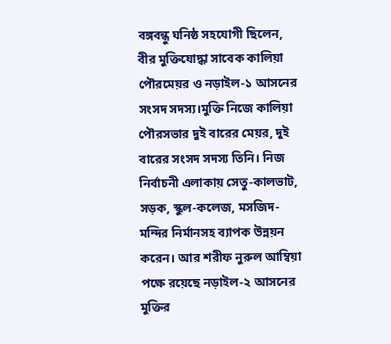বঙ্গবন্ধু ঘনিষ্ঠ সহযোগী ছিলেন, বীর মুক্তিযোদ্ধা সাবেক কালিয়া পৌরমেয়র ও নড়াইল-১ আসনের সংসদ সদস্য।মুক্তি নিজে কালিয়া পৌরসভার দুই বারের মেয়র, দুই বারের সংসদ সদস্য তিনি। নিজ নির্বাচনী এলাকায় সেতু-কালভাট, সড়ক, স্কুল-কলেজ, মসজিদ-মন্দির নির্মানসহ ব্যাপক উন্নয়ন করেন। আর শরীফ নুরুল আম্বিয়া পক্ষে রয়েছে নড়াইল-২ আসনের মুক্তির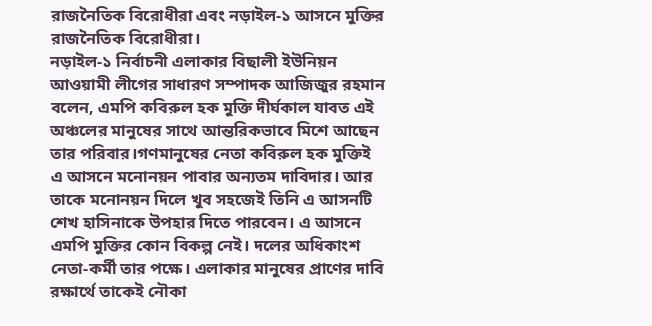রাজনৈতিক বিরোধীরা এবং নড়াইল-১ আসনে মুক্তির রাজনৈতিক বিরোধীরা।
নড়াইল-১ নির্বাচনী এলাকার বিছালী ইউনিয়ন আওয়ামী লীগের সাধারণ সম্পাদক আজিজুর রহমান বলেন, এমপি কবিরুল হক মুক্তি দীর্ঘকাল যাবত এই অঞ্চলের মানুষের সাথে আন্তরিকভাবে মিশে আছেন তার পরিবার।গণমানুষের নেতা কবিরুল হক মুক্তিই এ আসনে মনোনয়ন পাবার অন্যতম দাবিদার। আর তাকে মনোনয়ন দিলে খুব সহজেই তিনি এ আসনটি শেখ হাসিনাকে উপহার দিতে পারবেন। এ আসনে এমপি মুক্তির কোন বিকল্প নেই। দলের অধিকাংশ নেতা-কর্মী তার পক্ষে। এলাকার মানুষের প্রাণের দাবি রক্ষার্থে তাকেই নৌকা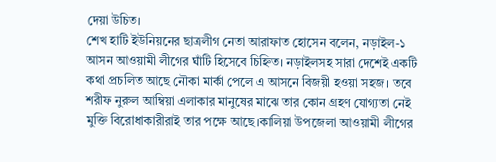দেয়া উচিত।
শেখ হাটি ইউনিয়নের ছাত্রলীগ নেতা আরাফাত হোসেন বলেন, নড়াইল-১ আসন আওয়ামী লীগের ঘাঁটি হিসেবে চিহ্নিত। নড়াইলসহ সারা দেশেই একটি কথা প্রচলিত আছে নৌকা মার্কা পেলে এ আসনে বিজয়ী হওয়া সহজ। তবে শরীফ নুরুল আম্বিয়া এলাকার মানুষের মাঝে তার কোন গ্রহণ যোগ্যতা নেই মুক্তি বিরোধাকারীরাই তার পক্ষে আছে।কালিয়া উপজেলা আওয়ামী লীগের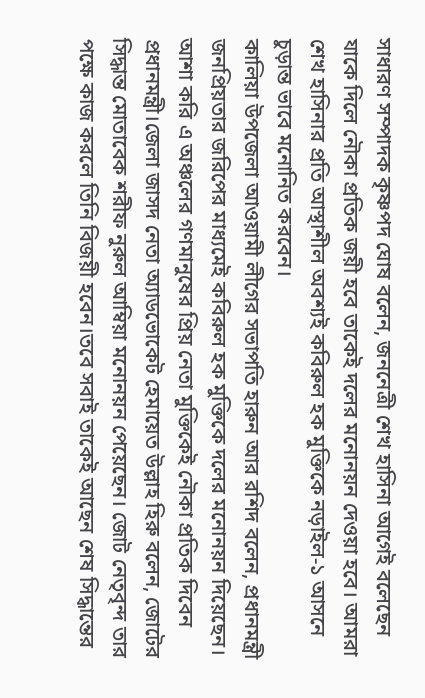সাধারণ সম্পাদক কৃষ্ণপদ ঘোষ বলেন, জননেত্রী শেখ হাসিনা আগেই বলেছেন যাকে দিলে নৌকা প্রতিক জয়ী হবে তাকেই দলের মনোনয়ন দেওয়া হবে। আমরা শেখ হাসিনার প্রতি আস্থাশীল অবশ্যই কবিরুল হক মুক্তিকে নড়াইল-১ আসনে চুড়ান্ত ভাবে মনোনিত করবেন।
কালিয়া উপজেলা আওয়ামী লীগের সভাপতি হারুন আর রশিদ বলেন, প্রধানমন্ত্রী জনপ্রিয়তার জরিপের মাধ্যমেই কবিরুল হক মুক্তিকে দলের মনোনয়ন দিয়েছেন। আশা করি এ অঞ্চলের গণমানুষের প্রিয় নেতা মুক্তিকেই নৌকা প্রতিক দিবেন প্রধানমন্ত্রী।জেলা জাসদ নেতা অ্যাডভোকেট হেমায়েত উল্লাহ হিরু বলেন, জোটের সিদ্ধান্ত মোতাবেক শরীফ নুরুল আম্বিয়া মনোনয়ন পেয়েছেন। জোট নেতৃবৃন্দ তার পক্ষে কাজ করলে তিনি বিজয়ী হবেন।তবে সবাই তাকেই আছেন শেষ সিদ্ধান্তের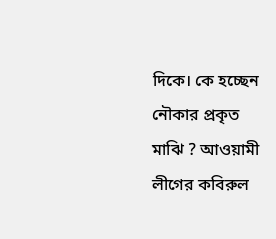দিকে। কে হচ্ছেন নৌকার প্রকৃত মাঝি ? আওয়ামী লীগের কবিরুল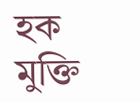হক মুক্তি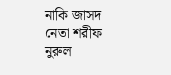নাকি জাসদ নেতা শরীফ নুরুল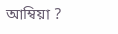আম্বিয়া ?